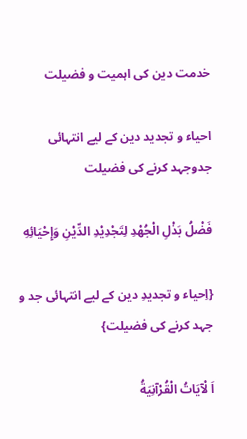خدمت دین کی اہمیت و فضیلت

احیاء و تجدید دین کے لیے انتہائی جدوجہد کرنے کی فضیلت

فَضْلُ بَذْلِ الْجُهْدِ لِتَجْدِيْدِ الدِّيْنِ وَإِحْيَائِهِ

{اِحیاء و تجدیدِ دین کے لیے انتہائی جد و جہد کرنے کی فضیلت}

اَ لْآيَاتُ الْقُرْآنِيَةُ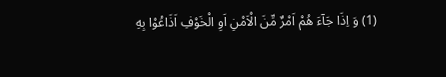(1) وَ اِذَا جَآءَ هُمْ اَمْرٌ مِّنَ الْاَمْنِ اَوِ الْخَوْفِ اَذَاعُوْا بِهِ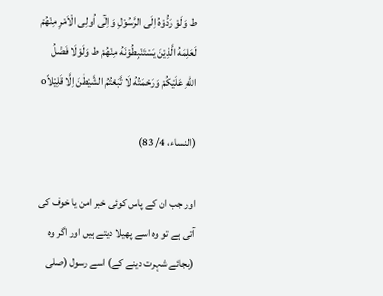ط وَلَوْ رَدُّوْهُ اِلَی الرَّسُوْلِ وَاِلٰٓی اُولِی الْاَمْرِ مِنْهُمْ لَعَلِمَهُ الَّذِيْنَ يَسْتَنْبِطُوْنَهُ مِنْهُمْ ط وَلَوْلَا فَضْلُ اللهِ عَلَيْکُمْ وَرَحْمَتُهُ لَا تَّبَعْتُمُ الشَّيْطٰنَ اِلَّا قَلِيْلاًo

(النساء، 4/ 83)

اور جب ان کے پاس کوئی خبر امن یا خوف کی آتی ہے تو وہ اسے پھیلا دیتے ہیں اور اگر وہ (بجائے شہرت دینے کے) اسے رسول (صلی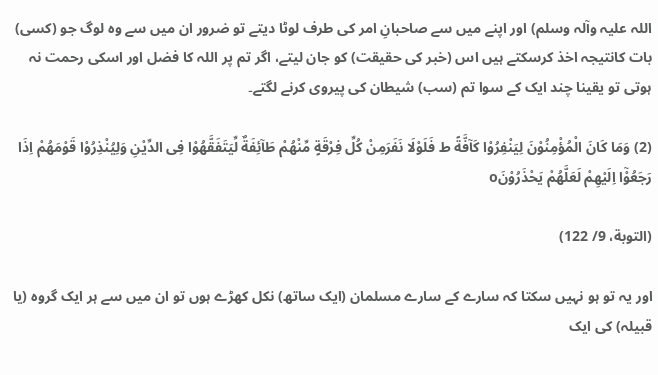اللہ علیہ وآلہ وسلم) اور اپنے میں سے صاحبانِ امر کی طرف لوٹا دیتے تو ضرور ان میں سے وہ لوگ جو (کسی) بات کانتیجہ اخذ کرسکتے ہیں اس (خبر کی حقیقت) کو جان لیتے، اگر تم پر اللہ کا فضل اور اسکی رحمت نہ ہوتی تو یقینا چند ایک کے سوا تم (سب) شیطان کی پیروی کرنے لگتے۔

(2) وَمَا کَانَ الْمُؤْمِنُوْنَ لِيَنْفِرُوْا کَآفَّةً ط فَلَوْلَا نَفَرَمِنْ کُلِّ فِرْقَةٍ مِّنْهُمْ طَآئِفَةٌ لِّيَتَفَقَّهُوْا فِی الدِّيْنِ وَلِيُنْذِرُوْا قَوْمَهُمْ اِذَا رَجَعُوْٓا اِلَيْهِمْ لَعَلَّهُمْ يَحْذَرُوْنَo

(التوبة، 9/ 122)

اور یہ تو ہو نہیں سکتا کہ سارے کے سارے مسلمان (ایک ساتھ) نکل کھڑے ہوں تو ان میں سے ہر ایک گروہ (یا قبیلہ) کی ایک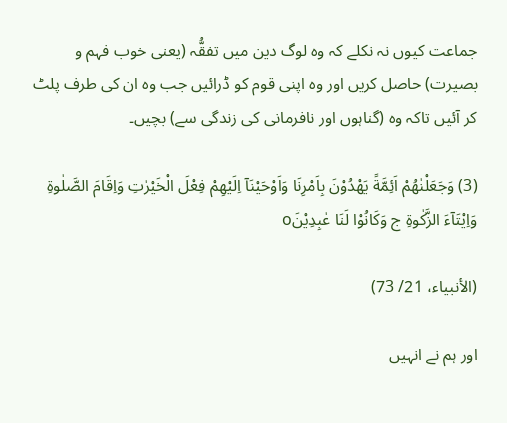جماعت کیوں نہ نکلے کہ وہ لوگ دین میں تفقُّہ (یعنی خوب فہم و بصیرت) حاصل کریں اور وہ اپنی قوم کو ڈرائیں جب وہ ان کی طرف پلٹ کر آئیں تاکہ وہ (گناہوں اور نافرمانی کی زندگی سے) بچیں۔

(3) وَجَعَلْنٰهُمْ اَئِمَّةً يَهْدُوْنَ بِاَمْرِنَا وَاَوْحَيْنَآ اِلَيْهِمْ فِعْلَ الْخَيْرٰتِ وَاِقَامَ الصَّلٰوةِ وَاِيْتَآءَ الزَّکٰوةِ ج وَکَانُوْا لَنَا عٰبِدِيْنَo

(الأنبياء، 21/ 73)

اور ہم نے انہیں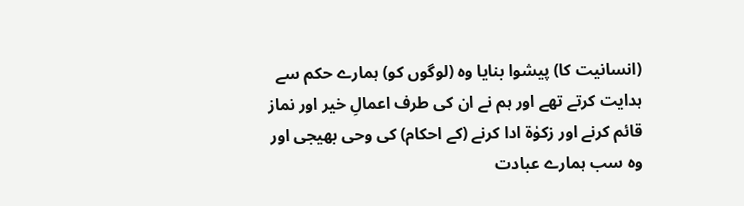(انسانیت کا) پیشوا بنایا وہ (لوگوں کو) ہمارے حکم سے ہدایت کرتے تھے اور ہم نے ان کی طرف اعمالِ خیر اور نماز قائم کرنے اور زکوٰۃ ادا کرنے (کے احکام) کی وحی بھیجی اور وہ سب ہمارے عبادت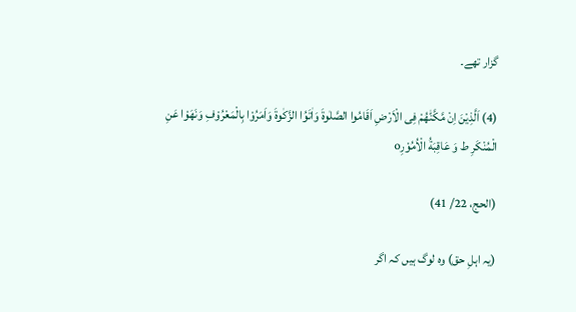گزار تھے۔

(4) اَلَّذِيْنَ اِنْ مَّکَّنّٰهُمْ فِی الْاَرْضِ اَقَامُوا الصَّلٰوةَ وَاٰتَوُا الزَّکٰوةَ وَاَمَرُوْا بِالْمَعْرُوْفِ وَنَهَوْا عَنِ الْمُنْکَرِ ط وَ عَاقِبَةُ الْاُمُوْرِo

(الحج، 22/ 41)

(یہ اہلِ حق) وہ لوگ ہیں کہ اگر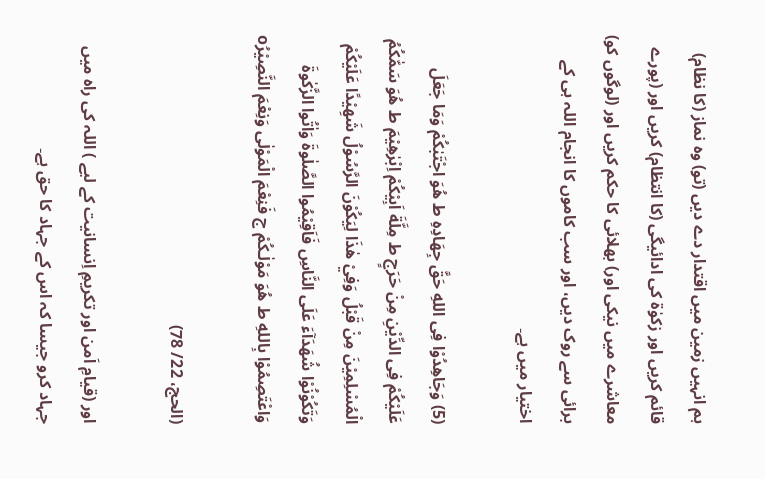ہم انہیں زمین میں اقتدار دے دیں (تو) وہ نماز (کا نظام) قائم کریں اور زکوٰۃ کی ادائیگی (کا انتظام) کریں اور (پورے معاشرے میں نیکی اور) بھلائی کا حکم کریں اور (لوگوں کو) برائی سے روک دیں، اور سب کاموں کا انجام اللہ ہی کے اختیار میں ہے۔

(5) وَجَاهِدُوْا فِی اللهِ حَقَّ جِهَادِهِ ط هُوَ اجْتَبٰکُمْ وَمَا جَعَلَ عَلَيْکُمْ فِی الدِّيْنِ مِنْ حَرَجٍ ط مِلَّةَ اَبِيْکُمْ اِبْرٰهِيْمَ ط هُوَ سَمّٰکُمُ الْمُسْلِمِيْنَ مِنْ قَبْلُ وَفِيْ هٰذَا لِيَکُوْنَ الرَّسُوْلُ شَهِيْدًا عَلَيْکُمْ وَتَکُوْنُوْا شُهَدَآءَ عَلَی النَّاسِ فَاَقِيْمُوا الصَّلٰوةَ وَاٰتُوا الزَّکٰوةَ وَاعْتَصِمُوْا بِاللهِ ط هُوَ مَوْلٰـکُمْ ج فَنِعْمَ الْمَوْلٰی وَنِعْمَ النَّصِيْرُo

(الحج، 22/ 78)

اور (قیامِ اَمن اور تکریمِ اِنسانیت کے لیے ) اللہ کی راہ میں جہاد کرو جیسا کہ اس کے جہاد کا حق ہے۔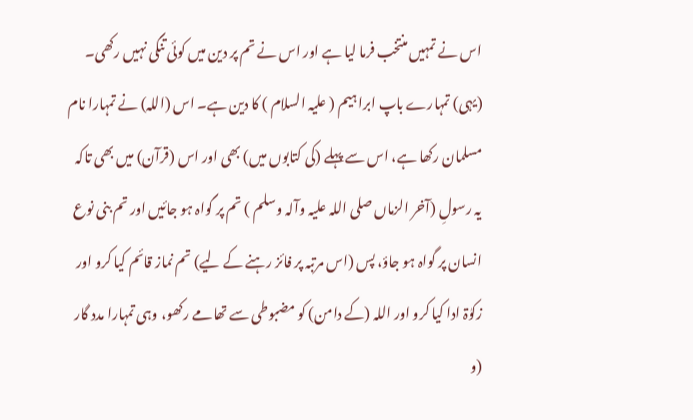اس نے تمہیں منتخب فرما لیا ہے اور اس نے تم پر دین میں کوئی تنگی نہیں رکھی۔ (یہی) تمہارے باپ ابراہیم ( علیہ السلام ) کا دین ہے۔ اس (اللہ) نے تمہارا نام مسلمان رکھا ہے، اس سے پہلے (کی کتابوں میں) بھی اور اس (قرآن) میں بھی تاکہ یہ رسولِ (آخر الزماں صلی اللہ علیہ وآلہ وسلم ) تم پر گواہ ہو جائیں اور تم بنی نوع انسان پر گواہ ہو جاؤ، پس (اس مرتبہ پر فائز رہنے کے لیے) تم نماز قائم کیا کرو اور زکوٰۃ ادا کیا کرو اور اللہ (کے دامن) کو مضبوطی سے تھامے رکھو، وہی تمہارا مدد گار (و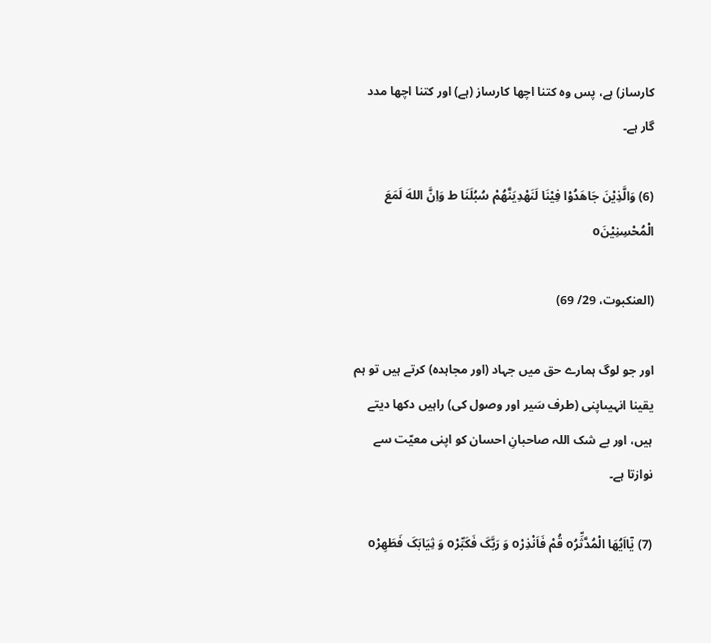کارساز) ہے، پس وہ کتنا اچھا کارساز (ہے) اور کتنا اچھا مدد گار ہے۔

(6) وَالَّذِيْنَ جَاهَدُوْا فِيْنَا لَنَهْدِيَنَّهُمْ سُبُلَنَا ط وَاِنَّ اللهَ لَمَعَ الْمُحْسِنِيْنَo

(العنکبوت، 29/ 69)

اور جو لوگ ہمارے حق میں جہاد (اور مجاہدہ) کرتے ہیں تو ہم یقینا انہیںاپنی (طرف سَیر اور وصول کی) راہیں دکھا دیتے ہیں، اور بے شک اللہ صاحبانِ احسان کو اپنی معیّت سے نوازتا ہے۔

(7) يٰٓااَيُهَا الْمُدَّثِّرُo قُمْ فَاَنْذِرْo وَ رَبَّکَ فَکَبِّرْo وَ ثِيَابَکَ فَطَهِرْo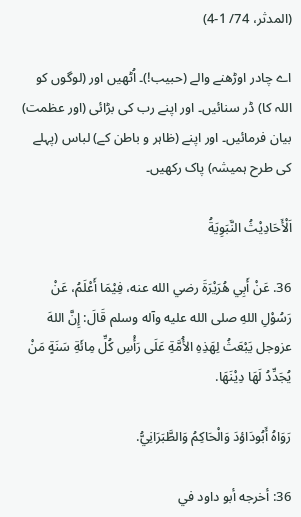(المدثر، 74/ 1-4)

اے چادر اوڑھنے والے (حبیب!)۔ اُٹھیں اور (لوگوں کو اللہ کا) ڈر سنائیں۔ اور اپنے رب کی بڑائی (اور عظمت) بیان فرمائیں۔ اور اپنے (ظاہر و باطن کے) لباس (پہلے کی طرح ہمیشہ) پاک رکھیں۔

اَلْأَحَادِيْثُ النَّبَوِيَةُ

36. عَنْ أَبِي هُرَيْرَةَ رضي الله عنه، فِيْمَا أَعْلَمُ، عَنْ رَسُوْلِ اللهِ صلی الله عليه وآله وسلم قَالَ: إِنَّ اللهَ عزوجل يَبْعَثُ لِهَذِهِ الأُمَّةِ عَلَی رَأْسِ کُلِّ مِائَةِ سَنَةٍ مَنْ يُجَدِّدُ لَهَا دِيْنَهَا.

رَوَاهُ أَبُودَاؤدَ وَالْحَاکِمُ وَالطَّبَرَانِيُّ.

36: أخرجه أبو داود في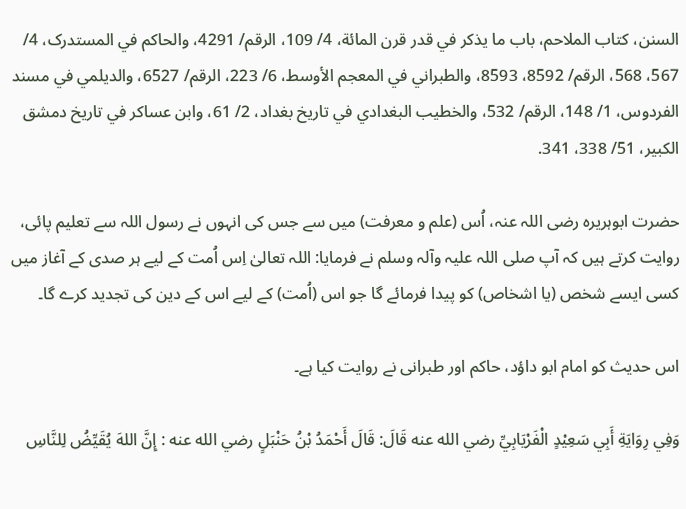السنن، کتاب الملاحم، باب ما يذکر في قدر قرن المائة، 4/ 109، الرقم/ 4291، والحاکم في المستدرک، 4/ 567، 568، الرقم/ 8592، 8593، والطبراني في المعجم الأوسط، 6/ 223، الرقم/ 6527، والديلمي في مسند الفردوس، 1/ 148، الرقم/ 532، والخطيب البغدادي في تاريخ بغداد، 2/ 61، وابن عساکر في تاريخ دمشق الکبير، 51/ 338، 341.

حضرت ابوہریرہ رضی اللہ عنہ، اُس (علم و معرفت) میں سے جس کی انہوں نے رسول اللہ سے تعلیم پائی، روایت کرتے ہیں کہ آپ صلی اللہ علیہ وآلہ وسلم نے فرمایا: اللہ تعالیٰ اِس اُمت کے لیے ہر صدی کے آغاز میں کسی ایسے شخص (یا اشخاص) کو پیدا فرمائے گا جو اس (اُمت) کے لیے اس کے دین کی تجدید کرے گا۔

اس حدیث کو امام ابو داؤد، حاکم اور طبرانی نے روایت کیا ہے۔

وَفِي رِوَايَةِ أَبِي سَعِيْدٍ الْفَرْيَابِيِّ رضي الله عنه قَالَ: قَالَ أَحْمَدُ بْنُ حَنْبَلٍ رضي الله عنه : إِنَّ اللهَ يُقَيِّضُ لِلنَّاسِ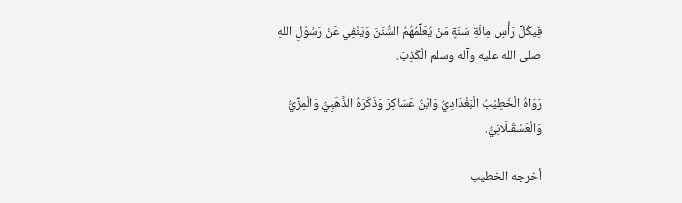فِيکُلِّ رَأْسِ مِائَةِ سَنَةٍ مَنْ يُعَلِّمُهُمُ السُّنَنَ وَيَنْفِي عَنْ رَسُوْلِ اللهِ صلی الله عليه وآله وسلم الْکَذِبَ.

رَوَاهُ الْخَطِيْبُ الْبَغْدَادِيُّ وَابْنُ عَسَاکِرَ وَذَکَرَهُ الذَّهَبِيُّ وَالْمِزِّيُّ وَالْعَسْقَـلَانِيُّ.

أخرجه الخطيب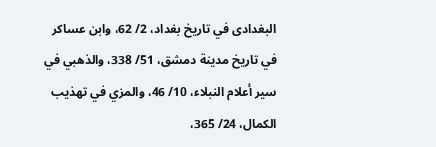البغدادی في تاريخ بغداد، 2/ 62، وابن عساکر في تاريخ مدينة دمشق، 51/ 338، والذهبي في سير أعلام النبلاء، 10/ 46، والمزي في تهذيب الکمال، 24/ 365،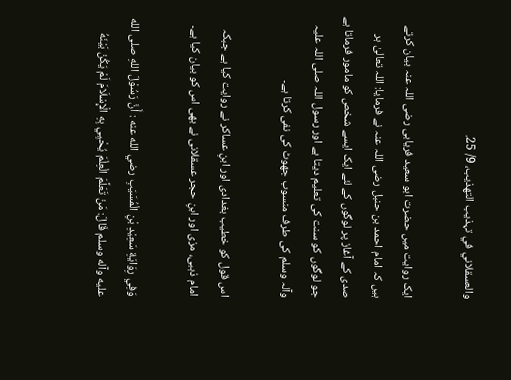والعسقلاني في تہذيب التهذيب، 9/ 25.

ایک روایت میں حضرت ابو سعید فریابی رضی اللہ عنہ بیان کرتے ہیں کہ امام احمد بن حنبل رضی اللہ عنہ نے فرمایا: اللہ تعالیٰ ہر صدی کے آغاز پر لوگوں کے لئے ایک ایسے شخص کو مامور فرماتا ہے جو لوگوں کو سنت کی تعلیم دیتا ہے اور رسول اللہ صلی اللہ علیہ وآلہ وسلم کی طرف منسوب جھوٹ کی نفی کرتا ہے۔

اس قول کو خطیب بغدادی اور ابنِ عساکر نے روایت کیا ہے جبکہ امام ذہبی، مزی اور ابنِ حجر عسقلانی نے بھی اس کو بیان کیا ہے۔

وَفِي رِوَايَةِ سَعِيْدِ بْنِ الْمُسَيَبِ رضي الله عنه : أَنَّ رَسُوْلَ اللهِ صلی الله عليه وآله وسلم قَالَ: مَنْ تَعَلَّمَ الْعِلْمَ يُحْیِي بِهِ الْإِسْلَامَ لَمْ يَکُنْ بَيْنَهُ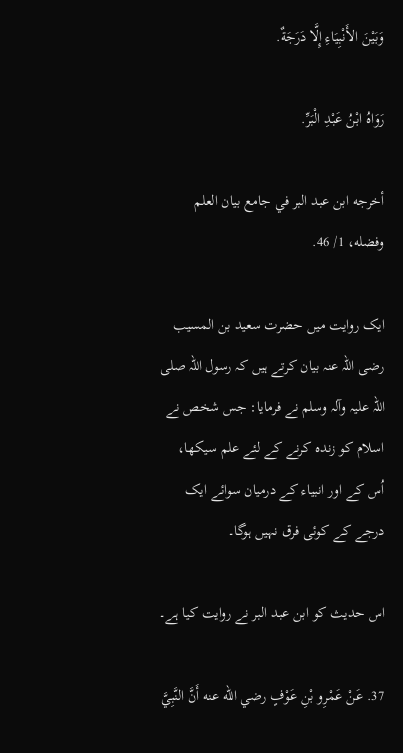وَبَيْنَ الأَنْبِيَاءِ إِلَّا دَرَجَةٌ.

رَوَاهُ ابْنُ عَبْدِ الْبَرِّ.

أخرجه ابن عبد البر في جامع بيان العلم وفضله، 1/ 46.

ایک روایت میں حضرت سعید بن المسیب رضی اللہ عنہ بیان کرتے ہیں کہ رسول اللہ صلی اللہ علیہ وآلہ وسلم نے فرمایا: جس شخص نے اسلام کو زندہ کرنے کے لئے علم سیکھا، اُس کے اور انبیاء کے درمیان سوائے ایک درجے کے کوئی فرق نہیں ہوگا۔

اس حدیث کو ابن عبد البر نے روایت کیا ہے۔

37. عَنْ عَمْرِو بْنِ عَوْفٍ رضي الله عنه أَنَّ النَّبِيَّ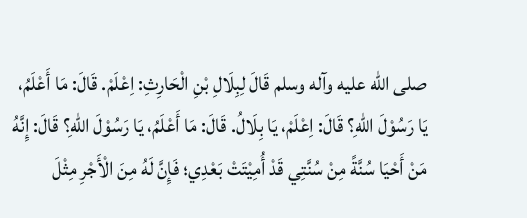صلی الله عليه وآله وسلم قَالَ لِبِلَالِ بْنِ الْحَارِثِ: اِعْلَمْ. قَالَ: مَا أَعْلَمُ، يَا رَسُوْلَ اللهِ؟ قَالَ: اِعْلَمْ، يَا بِلَالُ. قَالَ: مَا أَعْلَمُ، يَا رَسُوْلَ اللهِ؟ قَالَ: إِنَّهُ مَنْ أَحْيَا سُنَّةً مِنْ سُنَّتِي قَدْ أُمِيْتَتْ بَعْدِي؛ فَإِنَّ لَهُ مِنَ الْأَجْرِ مِثْلَ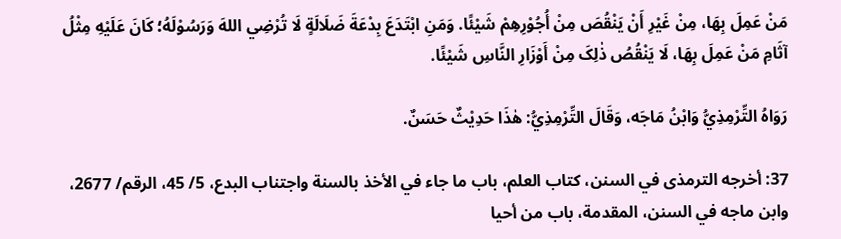مَنْ عَمِلَ بِهَا، مِنْ غَيْرِ أَنْ يَنْقُصَ مِنْ أُجُوْرِهِمْ شَيْئًا. وَمَنِ ابْتَدَعَ بِدْعَةَ ضَلَالَةٍ لَا تُرْضِي اللهَ وَرَسُوْلَهُ؛ کَانَ عَلَيْهِ مِثْلُ آثَامِ مَنْ عَمِلَ بِهَا، لَا يَنْقُصُ ذٰلِکَ مِنْ أَوْزَارِ النَّاسِ شَيْئًا.

رَوَاهُ التِّرْمِذِيُّ وَابْنُ مَاجَه، وَقَالَ التِّرْمِذِيُّ: هٰذَا حَدِيْثٌ حَسَنٌ.

37: أخرجه الترمذی في السنن، کتاب العلم، باب ما جاء في الأخذ بالسنة واجتناب البدع، 5/ 45، الرقم/ 2677، وابن ماجه في السنن، المقدمة، باب من أحيا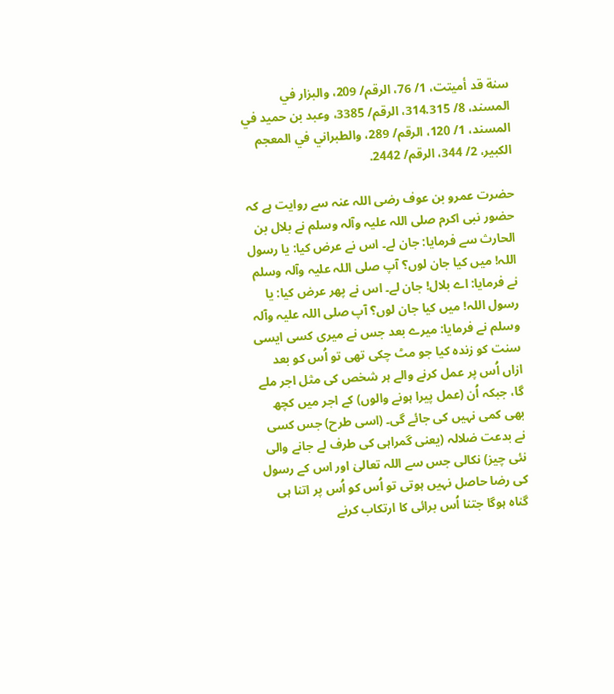سنة قد أميتت، 1/ 76، الرقم/ 209، والبزار في المسند، 8/ 314.315، الرقم/ 3385، وعبد بن حميد في المسند، 1/ 120، الرقم/ 289، والطبراني في المعجم الکبير، 2/ 344، الرقم/ 2442.

حضرت عمرو بن عوف رضی اللہ عنہ سے روایت ہے کہ حضور نبی اکرم صلی اللہ علیہ وآلہ وسلم نے بلال بن الحارث سے فرمایا: جان لے۔ اس نے عرض کیا: یا رسول اللہ! میں کیا جان لوں؟ آپ صلی اللہ علیہ وآلہ وسلم نے فرمایا: اے بلال! جان لے۔ اس نے پھر عرض کیا: یا رسول اللہ! میں کیا جان لوں؟ آپ صلی اللہ علیہ وآلہ وسلم نے فرمایا: میرے بعد جس نے میری کسی ایسی سنت کو زندہ کیا جو مٹ چکی تھی تو اُس کو بعد ازاں اُس پر عمل کرنے والے ہر شخص کی مثل اجر ملے گا، جبکہ اُن (عمل پیرا ہونے والوں) کے اجر میں کچھ بھی کمی نہیں کی جائے گی۔ (اسی طرح) جس کسی نے بدعت ضلالہ (یعنی گمراہی کی طرف لے جانے والی نئی چیز) نکالی جس سے اللہ تعالیٰ اور اس کے رسول کی رضا حاصل نہیں ہوتی تو اُس کو اُس پر اتنا ہی گناہ ہوگا جتنا اُس برائی کا ارتکاب کرنے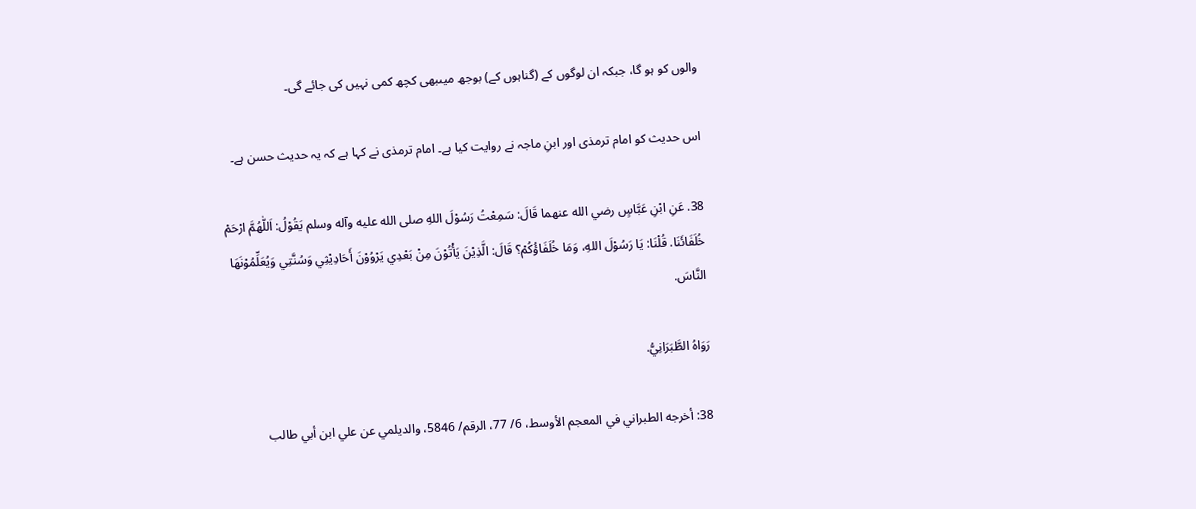والوں کو ہو گا، جبکہ ان لوگوں کے (گناہوں کے) بوجھ میںبھی کچھ کمی نہیں کی جائے گی۔

اس حدیث کو امام ترمذی اور ابنِ ماجہ نے روایت کیا ہے۔ امام ترمذی نے کہا ہے کہ یہ حدیث حسن ہے۔

38. عَنِ ابْنِ عَبَّاسٍ رضي الله عنهما قَالَ: سَمِعْتُ رَسُوْلَ اللهِ صلی الله عليه وآله وسلم يَقُوْلُ: اَللّٰهُمَّ ارْحَمْ خُلَفَائَنَا. قُلْنَا: يَا رَسُوْلَ اللهِ، وَمَا خُلَفَاؤُکُمْ؟ قَالَ: الَّذِيْنَ يَأْتُوْنَ مِنْ بَعْدِي يَرْوُوْنَ أَحَادِيْثِي وَسُنَّتِي وَيُعَلِّمُوْنَهَا النَّاسَ.

رَوَاهُ الطَّبَرَانِيُّ.

38: أخرجه الطبراني في المعجم الأوسط، 6/ 77، الرقم/ 5846، والديلمي عن علي ابن أبي طالب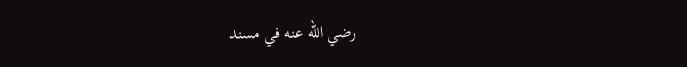رضي الله عنه في مسند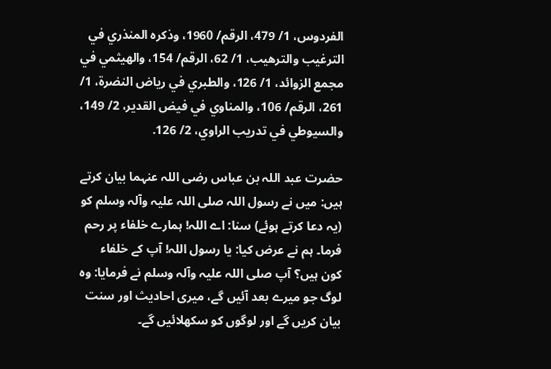الفردوس، 1/ 479، الرقم/ 1960، وذکره المنذري في الترغيب والترهيب، 1/ 62، الرقم/ 154، والهيثمي في مجمع الزوائد، 1/ 126، والطبري في رياض النضرة، 1/ 261، الرقم/ 106، والمناوي في فيض القدير، 2/ 149، والسيوطي في تدريب الراوي، 2/ 126.

حضرت عبد اللہ بن عباس رضی اللہ عنہما بیان کرتے ہیں: میں نے رسول اللہ صلی اللہ علیہ وآلہ وسلم کو (یہ دعا کرتے ہوئے) سنا: اے اللہ! ہمارے خلفاء پر رحم فرما۔ ہم نے عرض کیا: یا رسول اللہ! آپ کے خلفاء کون ہیں؟ آپ صلی اللہ علیہ وآلہ وسلم نے فرمایا: وہ لوگ جو میرے بعد آئیں گے، میری احادیث اور سنت بیان کریں گے اور لوگوں کو سکھلائیں گے۔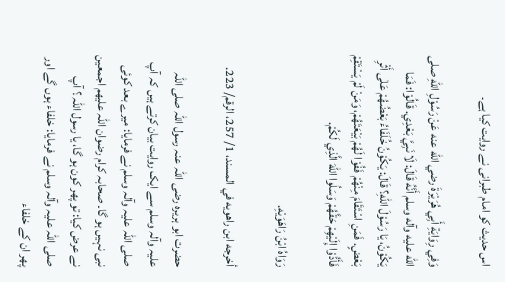اس حدیث کو امام طبرانی نے روایت کیا ہے۔

وَفِي رِوَايَةِ أَبِي هُرَيْرَةَ رضي الله عنه عَنْ رَسُوْلِ اللهِ صلی الله عليه وآله وسلم أَنَّهُ قَالَ: لَا نَبِيَّ بَعْدِي. قَالُوْا: فَمَا يَکُوْنُ، يَا رَسُوْلَ اللهِ؟ قَالَ: يَکُوْنُ خُلَفَاءُ بَعْضُهُمْ عَلٰی أَثْرِ بَعْضٍ. فَمَنِ اسْتَقَامَ مِنْهُمْ فَفُوْا لَهُمْ بَيْعَتَهُمْ، وَمَنْ لَمْ يَسْتَقِمْ فَأَدُّوْا إِلَيْهِمْ حَقَّهُمْ وَسَلُوا اللهَ الَّذِي لَکُمْ.

رَوَاهُ ابْنُ رَاهَوَيْهِ.

أخرجه ابن راهويه في المسند، 1/ 257، الرقم/ 223.

حضرت ابو ہریرہ رضی اللہ عنہ رسول اللہ صلی اللہ علیہ وآلہ وسلم سے ایک روایت بیان کرتے ہیں کہ آپ صلی اللہ علیہ وآلہ وسلم نے فرمایا: میرے بعد کوئی نبی نہیں ہو گا۔ صحابہ کرام رضوان اللہ علیھم اجمعین نے عرض کیا: تو پھر کون ہو گا، یا رسول اللہ ؟ آپ صلی اللہ علیہ وآلہ وسلم نے فرمایا: خلفاء ہوں گے اور پھر ان کے خلفاء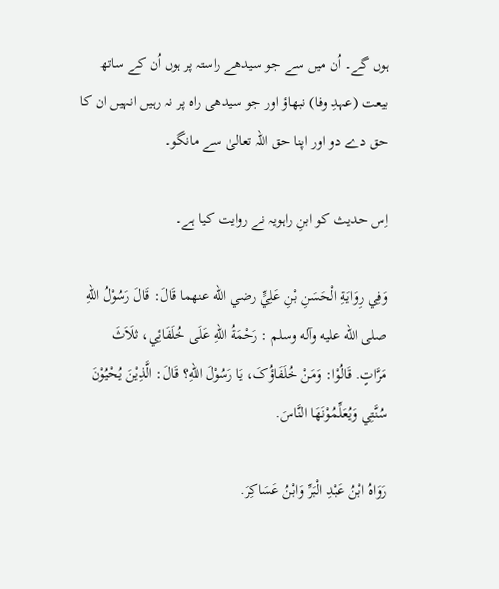ہوں گے۔ اُن میں سے جو سیدھے راستہ پر ہوں اُن کے ساتھ بیعت (عہدِ وفا) نبھاؤ اور جو سیدھی راہ پر نہ رہیں انہیں ان کا حق دے دو اور اپنا حق اللہ تعالیٰ سے مانگو۔

اِس حدیث کو ابنِ راہویہ نے روایت کیا ہے۔

وَفِي رِوَايَةِ الْحَسَنِ بْنِ عَلِيٍّ رضي الله عنهما قَالَ: قَالَ رَسُوْلُ اللهِ صلی الله عليه وآله وسلم : رَحْمَةُ اللهِ عَلَی خُلَفَائِي، ثلَاَثَ مَرَّاتٍ. قَالُوْا: وَمَنْ خُلَفَاؤُکَ، يَا رَسُوْلَ اللهِ؟ قَالَ: الَّذِيْنَ يُحْيُوْنَ سُنَّتِي وَيُعَلِّمُوْنَهَا النَّاسَ.

رَوَاهُ ابْنُ عَبْدِ الْبَرِّ وَابْنُ عَسَاکِرَ.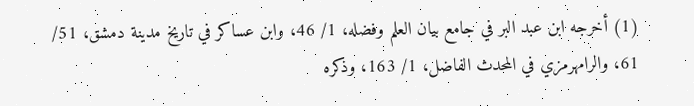(1) أخرجه ابن عبد البر في جامع بيان العلم وفضله، 1/ 46، وابن عساکر في تاريخ مدينة دمشق، 51/ 61، والرامهرمزي في المحدث الفاضل، 1/ 163، وذکره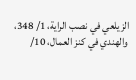الزيلعي في نصب الراية، 1/ 348، والهندي في کنز العمال، 10/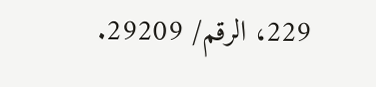229، الرقم/ 29209.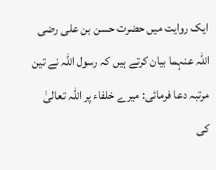ایک روایت میں حضرت حسن بن علی رضی اللہ عنہما بیان کرتے ہیں کہ رسول اللہ نے تین مرتبہ دعا فرمائی: میرے خلفاء پر اللہ تعالیٰ کی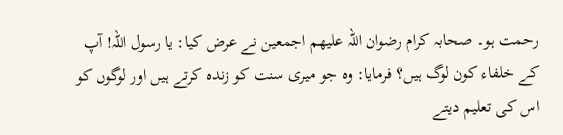رحمت ہو۔ صحابہ کرام رضوان اللہ علیھم اجمعین نے عرض کیا: یا رسول اللہ! آپ کے خلفاء کون لوگ ہیں؟ فرمایا: وہ جو میری سنت کو زندہ کرتے ہیں اور لوگوں کو اس کی تعلیم دیتے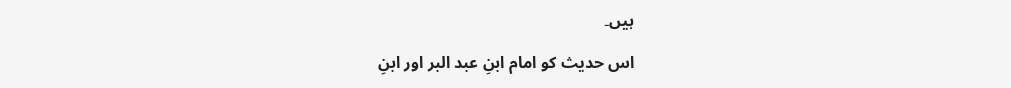ہیں۔

اس حدیث کو امام ابنِ عبد البر اور ابنِ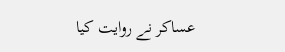عساکر نے روایت کیا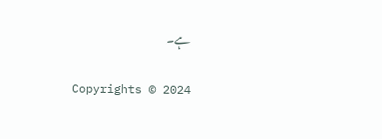ہے۔

Copyrights © 2024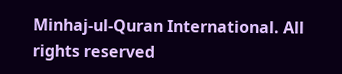Minhaj-ul-Quran International. All rights reserved